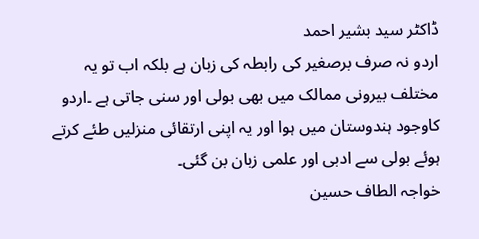ڈاکٹر سید بشیر احمد
اردو نہ صرف برصغیر کی رابطہ کی زبان ہے بلکہ اب تو یہ مختلف بیرونی ممالک میں بھی بولی اور سنی جاتی ہے ۔اردو کاوجود ہندوستان میں ہوا اور یہ اپنی ارتقائی منزلیں طئے کرتے ہوئے بولی سے ادبی اور علمی زبان بن گئی۔
خواجہ الطاف حسین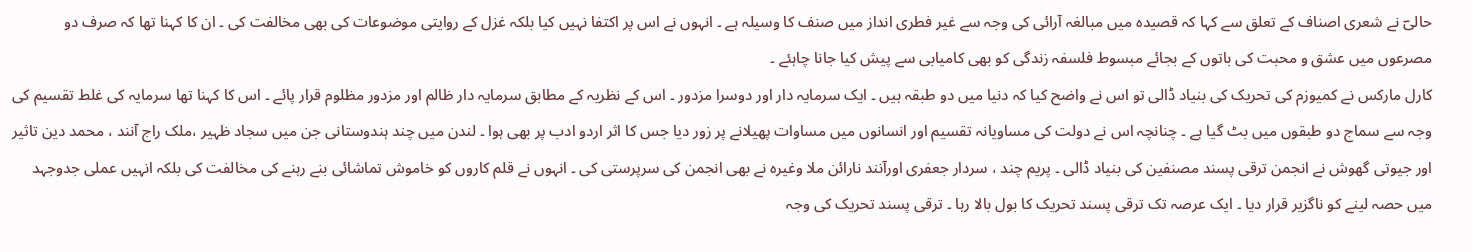حالیؔ نے شعری اصناف کے تعلق سے کہا کہ قصیدہ میں مبالغہ آرائی کی وجہ سے غیر فطری انداز میں صنف کا وسیلہ ہے ۔ انہوں نے اس پر اکتفا نہیں کیا بلکہ غزل کے روایتی موضوعات کی بھی مخالفت کی ۔ ان کا کہنا تھا کہ صرف دو مصرعوں میں عشق و محبت کی باتوں کے بجائے مبسوط فلسفہ زندگی کو بھی کامیابی سے پیش کیا جانا چاہئے ۔
کارل مارکس نے کمیوزم کی تحریک کی بنیاد ڈالی تو اس نے واضح کیا کہ دنیا میں دو طبقہ ہیں ۔ ایک سرمایہ دار اور دوسرا مزدور ۔ اس کے نظریہ کے مطابق سرمایہ دار ظالم اور مزدور مظلوم قرار پائے ۔ اس کا کہنا تھا سرمایہ کی غلط تقسیم کی وجہ سے سماج دو طبقوں میں بٹ گیا ہے ۔ چنانچہ اس نے دولت کی مساویانہ تقسیم اور انسانوں میں مساوات پھیلانے پر زور دیا جس کا اثر اردو ادب پر بھی ہوا ۔ لندن میں چند ہندوستانی جن میں سجاد ظہیر ،ملک راج آنند ، محمد دین تاثیر اور جیوتی گھوش نے انجمن ترقی پسند مصنفین کی بنیاد ڈالی ۔ پریم چند ، سردار جعفری اورآنند نارائن ملا وغیرہ نے بھی انجمن کی سرپرستی کی ۔ انہوں نے قلم کاروں کو خاموش تماشائی بنے رہنے کی مخالفت کی بلکہ انہیں عملی جدوجہد میں حصہ لینے کو ناگزیر قرار دیا ۔ ایک عرصہ تک ترقی پسند تحریک کا بول بالا رہا ۔ ترقی پسند تحریک کی وجہ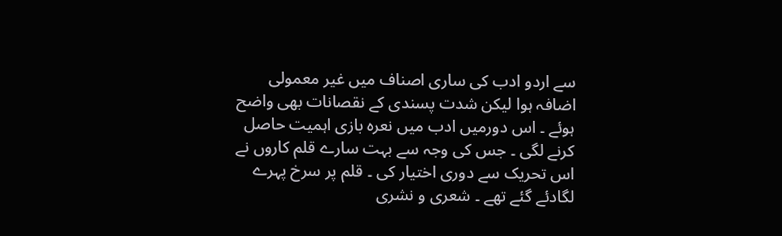سے اردو ادب کی ساری اصناف میں غیر معمولی اضافہ ہوا لیکن شدت پسندی کے نقصانات بھی واضح ہوئے ۔ اس دورمیں ادب میں نعرہ بازی اہمیت حاصل کرنے لگی ۔ جس کی وجہ سے بہت سارے قلم کاروں نے اس تحریک سے دوری اختیار کی ۔ قلم پر سرخ پہرے لگادئے گئے تھے ۔ شعری و نشری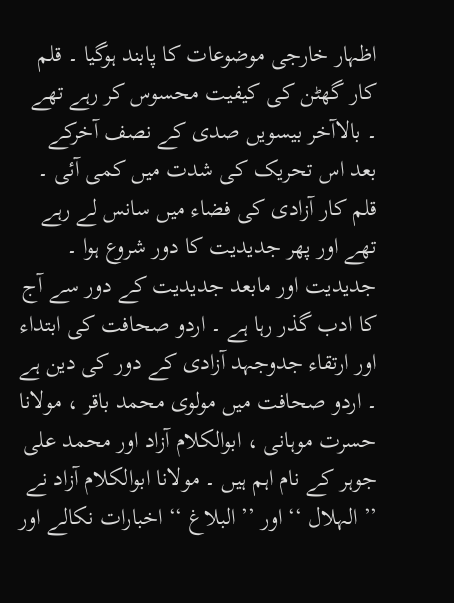اظہار خارجی موضوعات کا پابند ہوگیا ۔ قلم کار گھٹن کی کیفیت محسوس کر رہے تھے ۔ بالاآخر بیسویں صدی کے نصف آخرکے بعد اس تحریک کی شدت میں کمی آئی ۔ قلم کار آزادی کی فضاء میں سانس لے رہے تھے اور پھر جدیدیت کا دور شروع ہوا ۔ جدیدیت اور مابعد جدیدیت کے دور سے آج کا ادب گذر رہا ہے ۔ اردو صحافت کی ابتداء اور ارتقاء جدوجہد آزادی کے دور کی دین ہے ۔ اردو صحافت میں مولوی محمد باقر ، مولانا حسرت موہانی ، ابوالکلام آزاد اور محمد علی جوہر کے نام اہم ہیں ۔ مولانا ابوالکلام آزاد نے ’’ الہلال ‘‘ اور ’’ البلاغ ‘‘ اخبارات نکالے اور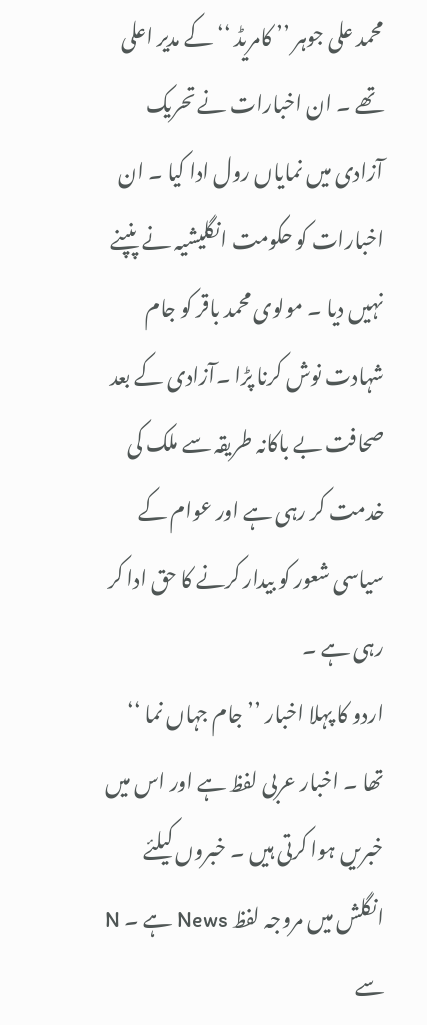محمد علی جوہر ’’ کامریڈ ‘‘ کے مدیر اعلی تھے ۔ ان اخبارات نے تحریک آزادی میں نمایاں رول ادا کیا ۔ ان اخبارات کو حکومت انگلیشیہ نے پنپنے نہیں دیا ۔ مولوی محمد باقر کو جام شہادت نوش کرنا پڑا ۔آزادی کے بعد صحافت بے باکانہ طریقہ سے ملک کی خدمت کر رہی ہے اور عوام کے سیاسی شعور کو بیدار کرنے کا حق ادا کر رہی ہے ۔
اردو کا پہلا اخبار ’’ جام جہاں نما ‘‘ تھا ۔ اخبار عربی لفظ ہے اور اس میں خبریں ہوا کرتی ہیں ۔ خبروں کیلئے انگلش میں مروجہ لفظ News ہے ۔ N سے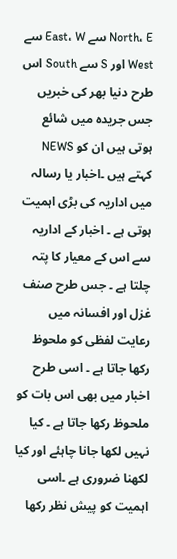North، E سے East، W سے West اور S سے South اس طرح دنیا بھر کی خبریں جس جریدہ میں شائع ہوتی ہیں ان کو NEWS کہتے ہیں ۔اخبار یا رسالہ میں اداریہ کی بڑی اہمیت ہوتی ہے ۔ اخبار کے اداریہ سے اس کے معیار کا پتہ چلتا ہے ۔ جس طرح صنف غزل اور افسانہ میں رعایت لفظی کو ملحوظ رکھا جاتا ہے ۔ اسی طرح اخبار میں بھی اس بات کو ملحوظ رکھا جاتا ہے ۔ کیا نہیں لکھا جانا چاہئے اور کیا لکھنا ضروری ہے ۔اسی اہمیت کو پیش نظر رکھا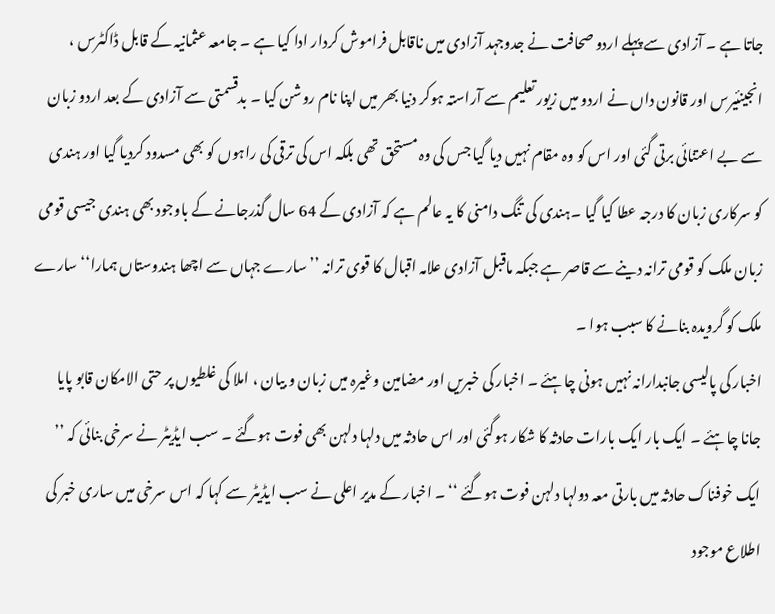جاتا ہے ۔ آزادی سے پہلے اردو صحافت نے جدوجہد آزادی میں ناقابل فراموش کردار ادا کیا ہے ۔ جامعہ عثمانیہ کے قابل ڈاکٹرس ، انجینئیرس اور قانون داں نے اردو میں زیور تعلیم سے آراستہ ہوکر دنیا بھر میں اپنا نام روشن کیا ۔ بدقسمتی سے آزادی کے بعد اردو زبان سے بے اعتنائی برتی گئی اور اس کو وہ مقام نہیں دیا گیا جس کی وہ مستحق تھی بلکہ اس کی ترقی کی راہوں کو بھی مسدود کردیا گیا اور ہندی کو سرکاری زبان کا درجہ عطا کیا گیا ۔ہندی کی تنگ دامنی کا یہ عالم ہے کہ آزادی کے 64 سال گذرجانے کے باوجود بھی ہندی جیسی قومی زبان ملک کو قومی ترانہ دینے سے قاصر ہے جبکہ ماقبل آزادی علامہ اقبال کا قوی ترانہ ’’سارے جہاں سے اچھا ہندوستاں ہمارا‘‘ سارے ملک کو گرویدہ بنانے کا سبب ہوا ۔
اخبار کی پالیسی جانبدارانہ نہیں ہونی چاہئے ۔ اخبار کی خبریں اور مضامین وغیرہ میں زبان و بیان ، املا کی غلطیوں پر حتی الامکان قابو پایا جانا چاہئے ۔ ایک بار ایک بارات حادثہ کا شکار ہوگئی اور اس حادثہ میں دلہا دلہن بھی فوت ہوگئے ۔ سب ایڈیٹر نے سرخی بنائی کہ ’’ ایک خوفناک حادثہ میں بارتی معہ دولہا دلہن فوت ہوگئے ‘‘ ۔ اخبار کے مدیر اعلی نے سب ایڈیٹر سے کہا کہ اس سرخی میں ساری خبر کی اطلاع موجود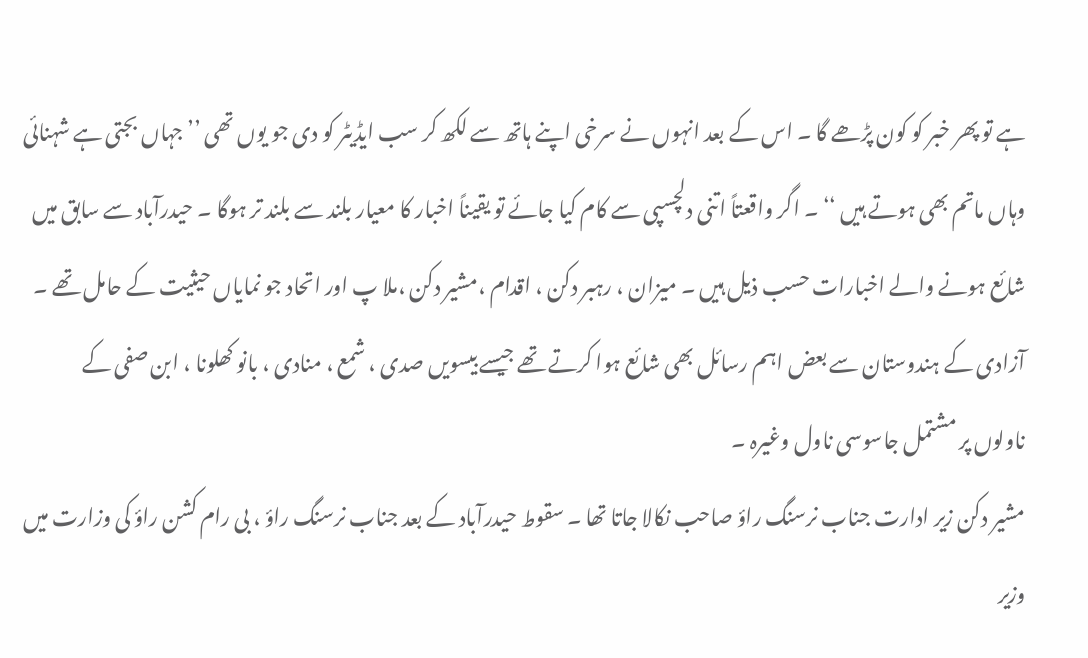ہے تو پھر خبر کو کون پڑھے گا ۔ اس کے بعد انہوں نے سرخی اپنے ہاتھ سے لکھ کر سب ایڈیٹر کو دی جو یوں تھی ’’ جہاں بجتی ہے شہنائی وہاں ماتم بھی ہوتے ہیں ‘‘ ۔ اگر واقعتاً اتنی دلچسپی سے کام کیا جائے تو یقیناً اخبار کا معیار بلند سے بلند تر ہوگا ۔ حیدرآباد سے سابق میں شائع ہونے والے اخبارات حسب ذیل ہیں ۔ میزان ، رہبر دکن ، اقدام ،مشیر دکن ،ملا پ اور اتحاد جو نمایاں حیثیت کے حامل تھے ۔ آزادی کے ہندوستان سے بعض اہم رسائل بھی شائع ہوا کرتے تھے جیسے بیسویں صدی ، شمع ، منادی ، بانو کھلونا ، ابن صفی کے ناولوں پر مشتمل جاسوسی ناول وغیرہ ۔
مشیر دکن زیر ادارت جناب نرسنگ راؤ صاحب نکالا جاتا تھا ۔ سقوط حیدرآباد کے بعد جناب نرسنگ راؤ ، بی رام کشن راؤ کی وزارت میں وزیر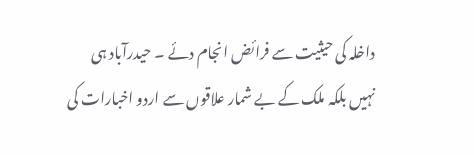داخلہ کی حیثیت سے فرائض انجام دئے ۔ حیدرآباد ہی نہیں بلکہ ملک کے بے شمار علاقوں سے اردو اخبارات کی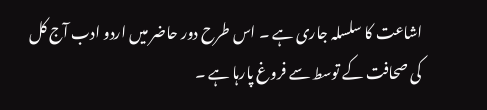اشاعت کا سلسلہ جاری ہے ۔ اس طرح دور حاضر میں اردو ادب آج کل کی صحافت کے توسط سے فروغ پارہا ہے ۔